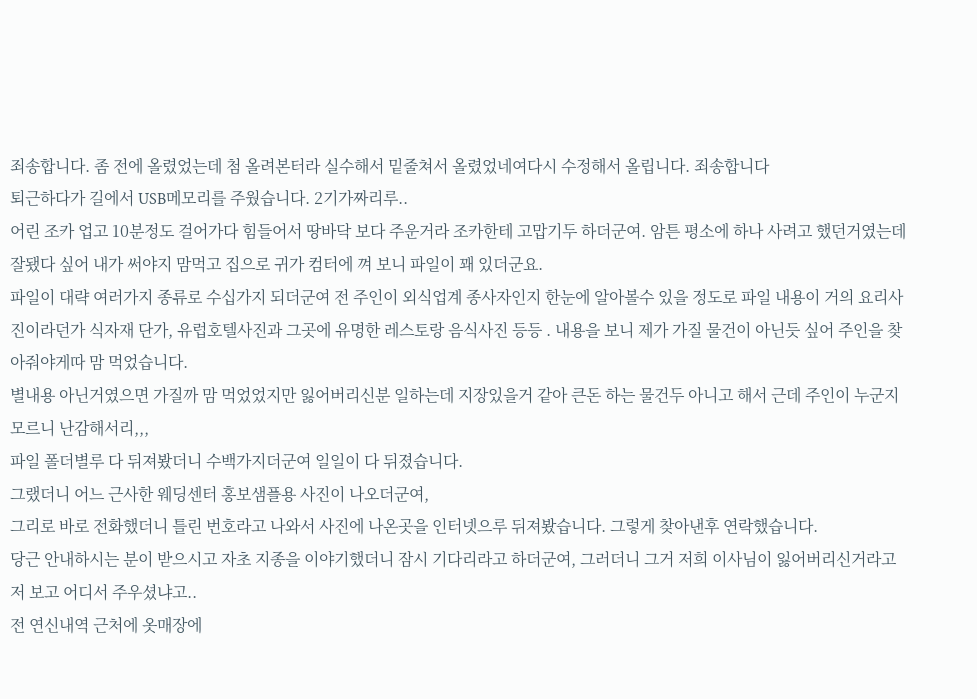죄송합니다. 좀 전에 올렸었는데 첨 올려본터라 실수해서 밑줄쳐서 올렸었네여다시 수정해서 올립니다. 죄송합니다
퇴근하다가 길에서 USB메모리를 주웠습니다. 2기가짜리루..
어린 조카 업고 10분정도 걸어가다 힘들어서 땅바닥 보다 주운거라 조카한테 고맙기두 하더군여. 암튼 평소에 하나 사려고 했던거였는데 잘됐다 싶어 내가 써야지 맘먹고 집으로 귀가 컴터에 껴 보니 파일이 꽤 있더군요.
파일이 대략 여러가지 종류로 수십가지 되더군여 전 주인이 외식업계 종사자인지 한눈에 알아볼수 있을 정도로 파일 내용이 거의 요리사진이라던가 식자재 단가, 유럽호텔사진과 그곳에 유명한 레스토랑 음식사진 등등 . 내용을 보니 제가 가질 물건이 아닌듯 싶어 주인을 찾아줘야게따 맘 먹었습니다.
별내용 아닌거였으면 가질까 맘 먹었었지만 잃어버리신분 일하는데 지장있을거 같아 큰돈 하는 물건두 아니고 해서 근데 주인이 누군지 모르니 난감해서리,,,
파일 폴더별루 다 뒤져봤더니 수백가지더군여 일일이 다 뒤졌습니다.
그랬더니 어느 근사한 웨딩센터 홍보샘플용 사진이 나오더군여,
그리로 바로 전화했더니 틀린 번호라고 나와서 사진에 나온곳을 인터넷으루 뒤져봤습니다. 그렇게 찾아낸후 연락했습니다.
당근 안내하시는 분이 받으시고 자초 지종을 이야기했더니 잠시 기다리라고 하더군여, 그러더니 그거 저희 이사님이 잃어버리신거라고 저 보고 어디서 주우셨냐고..
전 연신내역 근처에 옷매장에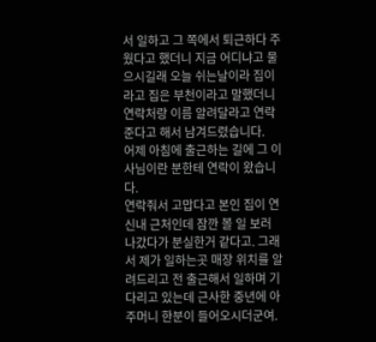서 일하고 그 쪽에서 퇴근하다 주웠다고 했더니 지금 어디냐고 물으시길래 오늘 쉬는날이라 집이라고 집은 부천이라고 말했더니 연락처랑 이름 알려달라고 연락준다고 해서 남겨드렸습니다.
어제 아침에 출근하는 길에 그 이사님이란 분한테 연락이 왔습니다.
연락줘서 고맙다고 본인 집이 연신내 근처인데 잠깐 볼 일 보러 나갔다가 분실한거 같다고. 그래서 제가 일하는곳 매장 위치를 알려드리고 전 출근해서 일하며 기다리고 있는데 근사한 중년에 아주머니 한분이 들어오시더군여.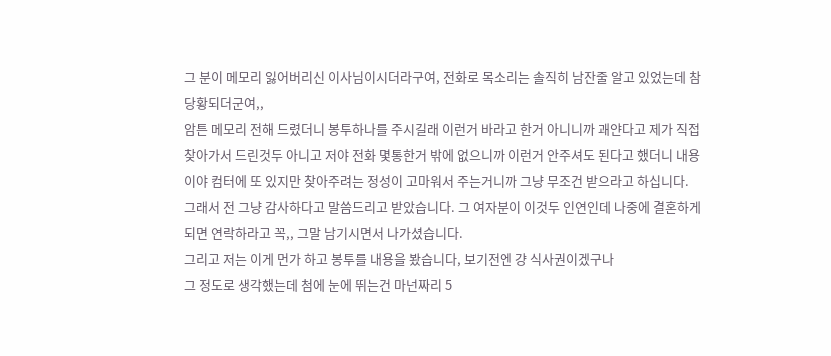그 분이 메모리 잃어버리신 이사님이시더라구여, 전화로 목소리는 솔직히 남잔줄 알고 있었는데 참 당황되더군여,,
암튼 메모리 전해 드렸더니 봉투하나를 주시길래 이런거 바라고 한거 아니니까 괘얀다고 제가 직접 찾아가서 드린것두 아니고 저야 전화 몇통한거 밖에 없으니까 이런거 안주셔도 된다고 했더니 내용이야 컴터에 또 있지만 찾아주려는 정성이 고마워서 주는거니까 그냥 무조건 받으라고 하십니다.
그래서 전 그냥 감사하다고 말씀드리고 받았습니다. 그 여자분이 이것두 인연인데 나중에 결혼하게 되면 연락하라고 꼭,, 그말 남기시면서 나가셨습니다.
그리고 저는 이게 먼가 하고 봉투를 내용을 봤습니다, 보기전엔 걍 식사권이겠구나
그 정도로 생각했는데 첨에 눈에 뛰는건 마넌짜리 5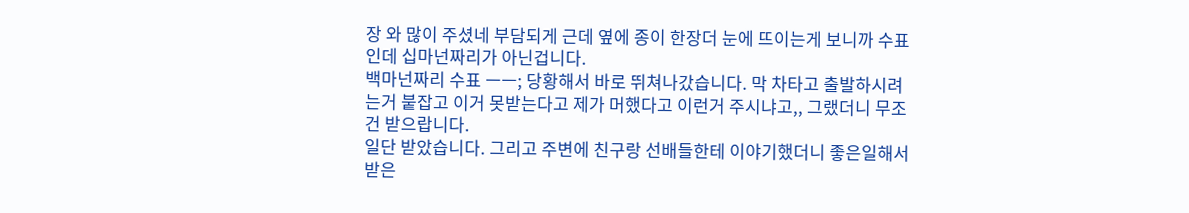장 와 많이 주셨네 부담되게 근데 옆에 종이 한장더 눈에 뜨이는게 보니까 수표인데 십마넌짜리가 아닌겁니다.
백마넌짜리 수표 ㅡㅡ; 당황해서 바로 뛰쳐나갔습니다. 막 차타고 출발하시려는거 붙잡고 이거 못받는다고 제가 머했다고 이런거 주시냐고,, 그랬더니 무조건 받으랍니다.
일단 받았습니다. 그리고 주변에 친구랑 선배들한테 이야기했더니 좋은일해서 받은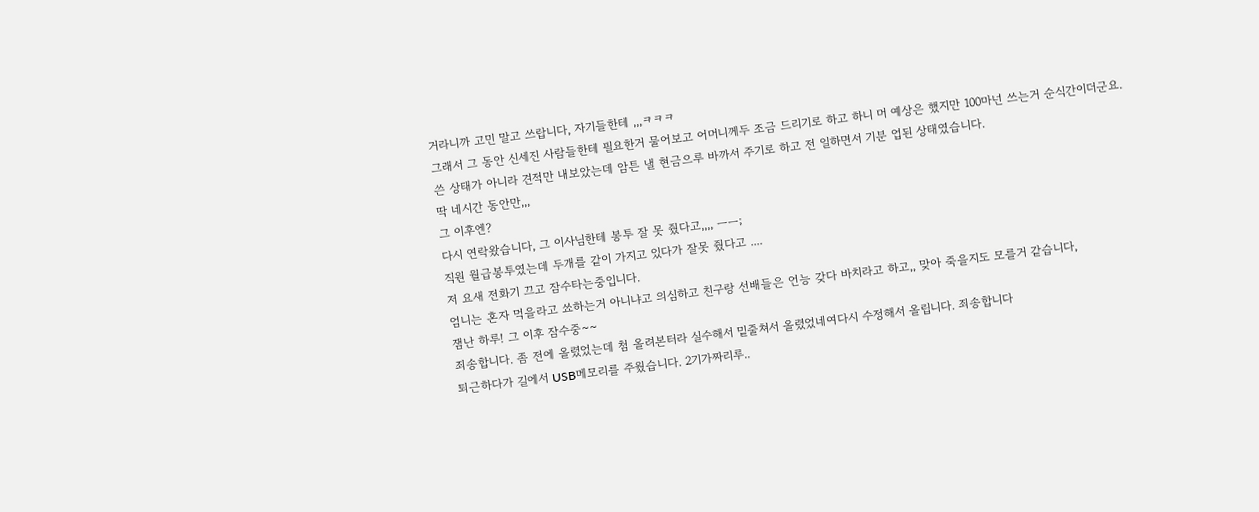거라니까 고민 말고 쓰랍니다, 자기들한테 ,,,ㅋㅋㅋ
그래서 그 동안 신세진 사람들한테 필요한거 물어보고 어머니께두 조금 드리기로 하고 하니 머 예상은 했지만 100마넌 쓰는거 순식간이더군요.
쓴 상태가 아니라 견적만 내보았는데 암튼 낼 현금으루 바까서 주기로 하고 전 일하면서 기분 업된 상태였습니다.
딱 네시간 동안만,,,
그 이후엔?
다시 연락왔습니다, 그 이사님한테 봉투 잘 못 줬다고,,,, ㅡㅡ;
직원 월급봉투였는데 두개를 같이 가지고 있다가 잘못 줬다고 ....
저 요새 전화기 끄고 잠수타는중입니다.
엄니는 혼자 먹을라고 쑈하는거 아니냐고 의심하고 친구랑 선배들은 언능 갖다 바치라고 하고,, 맞아 죽을지도 모를거 같습니다,
잼난 하루! 그 이후 잠수중~~
죄송합니다. 좀 전에 올렸었는데 첨 올려본터라 실수해서 밑줄쳐서 올렸었네여다시 수정해서 올립니다. 죄송합니다
퇴근하다가 길에서 USB메모리를 주웠습니다. 2기가짜리루..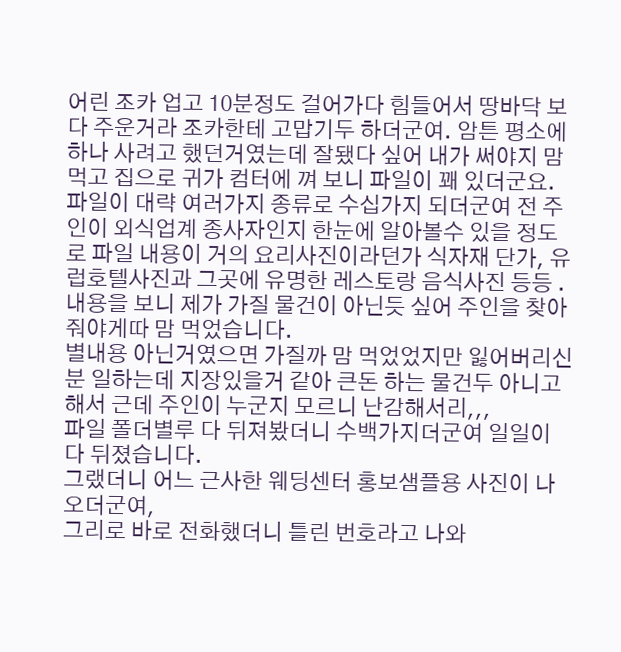어린 조카 업고 10분정도 걸어가다 힘들어서 땅바닥 보다 주운거라 조카한테 고맙기두 하더군여. 암튼 평소에 하나 사려고 했던거였는데 잘됐다 싶어 내가 써야지 맘먹고 집으로 귀가 컴터에 껴 보니 파일이 꽤 있더군요.
파일이 대략 여러가지 종류로 수십가지 되더군여 전 주인이 외식업계 종사자인지 한눈에 알아볼수 있을 정도로 파일 내용이 거의 요리사진이라던가 식자재 단가, 유럽호텔사진과 그곳에 유명한 레스토랑 음식사진 등등 . 내용을 보니 제가 가질 물건이 아닌듯 싶어 주인을 찾아줘야게따 맘 먹었습니다.
별내용 아닌거였으면 가질까 맘 먹었었지만 잃어버리신분 일하는데 지장있을거 같아 큰돈 하는 물건두 아니고 해서 근데 주인이 누군지 모르니 난감해서리,,,
파일 폴더별루 다 뒤져봤더니 수백가지더군여 일일이 다 뒤졌습니다.
그랬더니 어느 근사한 웨딩센터 홍보샘플용 사진이 나오더군여,
그리로 바로 전화했더니 틀린 번호라고 나와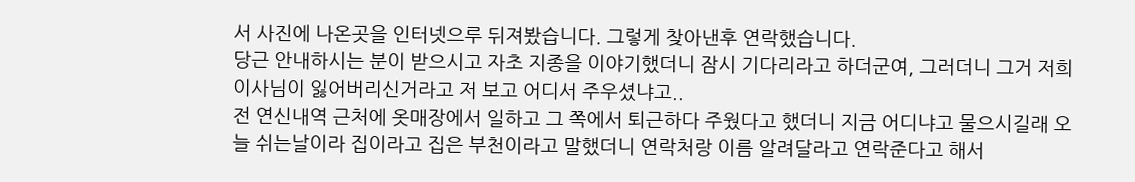서 사진에 나온곳을 인터넷으루 뒤져봤습니다. 그렇게 찾아낸후 연락했습니다.
당근 안내하시는 분이 받으시고 자초 지종을 이야기했더니 잠시 기다리라고 하더군여, 그러더니 그거 저희 이사님이 잃어버리신거라고 저 보고 어디서 주우셨냐고..
전 연신내역 근처에 옷매장에서 일하고 그 쪽에서 퇴근하다 주웠다고 했더니 지금 어디냐고 물으시길래 오늘 쉬는날이라 집이라고 집은 부천이라고 말했더니 연락처랑 이름 알려달라고 연락준다고 해서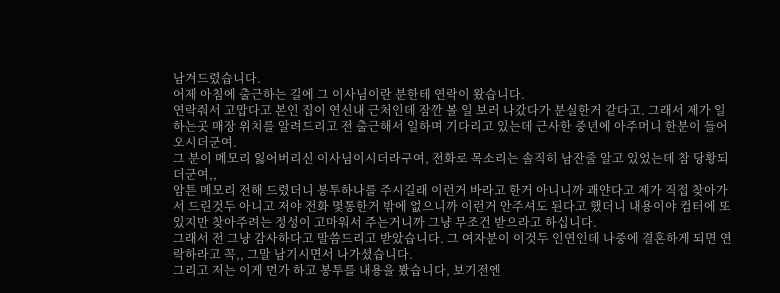남겨드렸습니다.
어제 아침에 출근하는 길에 그 이사님이란 분한테 연락이 왔습니다.
연락줘서 고맙다고 본인 집이 연신내 근처인데 잠깐 볼 일 보러 나갔다가 분실한거 같다고. 그래서 제가 일하는곳 매장 위치를 알려드리고 전 출근해서 일하며 기다리고 있는데 근사한 중년에 아주머니 한분이 들어오시더군여.
그 분이 메모리 잃어버리신 이사님이시더라구여, 전화로 목소리는 솔직히 남잔줄 알고 있었는데 참 당황되더군여,,
암튼 메모리 전해 드렸더니 봉투하나를 주시길래 이런거 바라고 한거 아니니까 괘얀다고 제가 직접 찾아가서 드린것두 아니고 저야 전화 몇통한거 밖에 없으니까 이런거 안주셔도 된다고 했더니 내용이야 컴터에 또 있지만 찾아주려는 정성이 고마워서 주는거니까 그냥 무조건 받으라고 하십니다.
그래서 전 그냥 감사하다고 말씀드리고 받았습니다. 그 여자분이 이것두 인연인데 나중에 결혼하게 되면 연락하라고 꼭,, 그말 남기시면서 나가셨습니다.
그리고 저는 이게 먼가 하고 봉투를 내용을 봤습니다, 보기전엔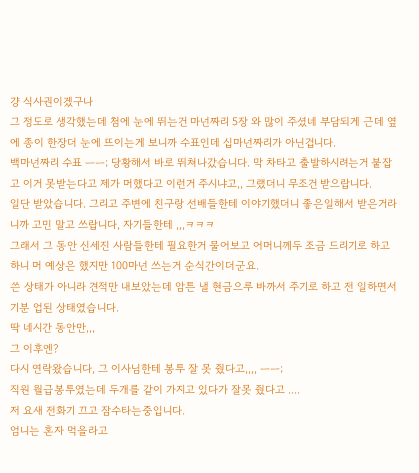걍 식사권이겠구나
그 정도로 생각했는데 첨에 눈에 뛰는건 마넌짜리 5장 와 많이 주셨네 부담되게 근데 옆에 종이 한장더 눈에 뜨이는게 보니까 수표인데 십마넌짜리가 아닌겁니다.
백마넌짜리 수표 ㅡㅡ; 당황해서 바로 뛰쳐나갔습니다. 막 차타고 출발하시려는거 붙잡고 이거 못받는다고 제가 머했다고 이런거 주시냐고,, 그랬더니 무조건 받으랍니다.
일단 받았습니다. 그리고 주변에 친구랑 선배들한테 이야기했더니 좋은일해서 받은거라니까 고민 말고 쓰랍니다, 자기들한테 ,,,ㅋㅋㅋ
그래서 그 동안 신세진 사람들한테 필요한거 물어보고 어머니께두 조금 드리기로 하고 하니 머 예상은 했지만 100마넌 쓰는거 순식간이더군요.
쓴 상태가 아니라 견적만 내보았는데 암튼 낼 현금으루 바까서 주기로 하고 전 일하면서 기분 업된 상태였습니다.
딱 네시간 동안만,,,
그 이후엔?
다시 연락왔습니다, 그 이사님한테 봉투 잘 못 줬다고,,,, ㅡㅡ;
직원 월급봉투였는데 두개를 같이 가지고 있다가 잘못 줬다고 ....
저 요새 전화기 끄고 잠수타는중입니다.
엄니는 혼자 먹을라고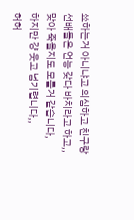쑈하는거 아니냐고 의심하고 친구랑 선배들은 언능 갖다 바치라고 하고,, 맞아 죽을지도 모를거 같습니다,
하지만 걍 웃고 넘기렵니다,,
허허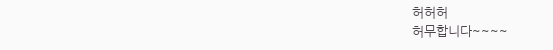허허허
허무합니다~~~~